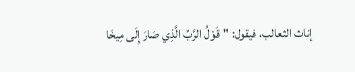إناث الثعالب، فيقول: "قَوْلُ الرَّبِّ الَّذِي صَارَ إِلَى مِيخَا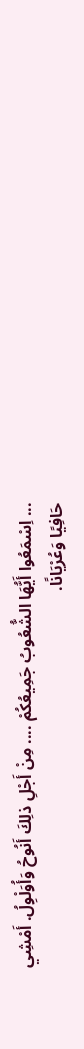... اِسْمَعُوا أَيُّهَا الشُّعُوبُ جَمِيعُكُمْ .... مِنْ أَجْلِ ذلِكَ أَنُوحُ وَأُوَلْوِلُ. أَمْشِي حَافِيًا وَعُرْيَانًا.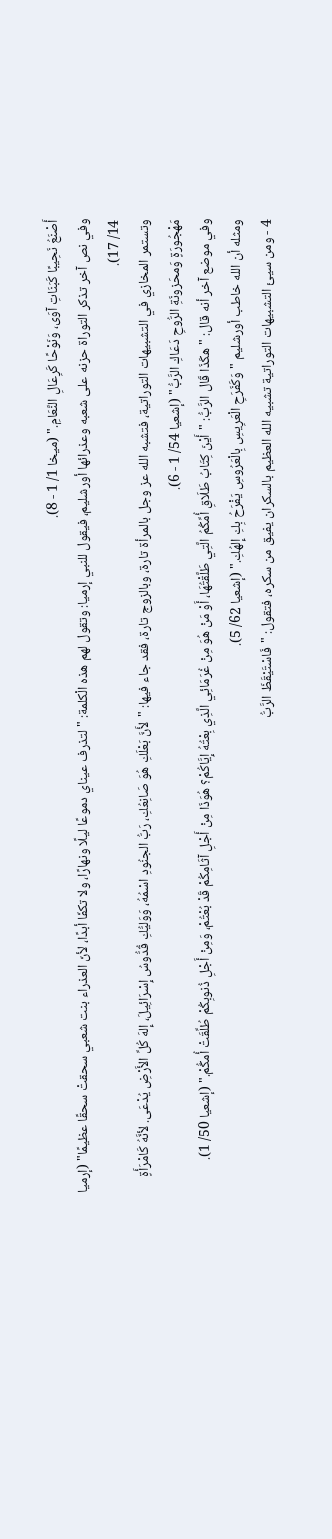أَصْنَعُ نَحِيبًا كَبَنَاتِ آوَى، وَنَوْحًا كَرِعَالِ النَّعَامِ." (ميخا 1/ 1 - 8).
وفي نص آخر تذكر التوراة حزنه على شعبه وعذرائها أورشليم، فيقول للنبي إرميا: وتقول لهم هذه الْكلمة: "لتذرف عيناي دموعًا ليلًا ونهارًا، ولا تكفّا أبدًا، لأنّ العذراء بنت شعبي سحقتْ سحقًا عظيمًا" (إرميا 14/ 17).
وتستمر المخازي في التشبيهات التوراتية، فتشبه الله عز وجل بالمرأة تارة، وبالزوج تارة، فقد جاء فيها: "لأَنَّ بَعْلَكِ هُوَ صَانِعُكِ، رَبُّ الجنُودِ اسْمُهُ، وَوَليُّكِ قُدُّوسُ إِسْرَائِيلَ، إِلهَ كُلِّ الأَرْضِ يُدْعَى. لأنَّهُ كَامْرَأَةٍ مَهْجُورَةٍ وَمحَزونَةِ الرُّوحِ دَعَاكِ الرَّبُّ" (إشعيا 54/ 1 - 6).
وفي موضع آخر أنه قال: "هكَذَا قَال الرَّبُّ: "أَيْنَ كِتَابُ طَلَاقِ أُمِّكُمُ الَّتِي طَلَّقْتُهَا، أَوْ مَنْ هُوَ مِنْ غُرَمَائِي الَّذِي بِعْتُهُ إِيَّاكُمْ؟ هُوَذَا مِنْ أَجْلِ آثَامِكُمْ قَدْ بُعْتُمْ، وَمِنْ أَجْلِ ذُنوبِكُمْ طُلِّقَتْ أُمكُّمْ." (إشعيا 50/ 1).
ومثله أن الله خاطب أورشليم " وَكَفَرَحِ الْعَرِيسِ بِالْعَرُوسِ يَفْرَحُ بِكِ إِلهُكِ." (إشعيا 62/ 5).
4 - ومن سيئ التشبيهات التوراتية تشبيه الله العظيم بالسكران يفيق من سكره، فتقول: "فَاسْتَيْقَظَ الرَّبُّ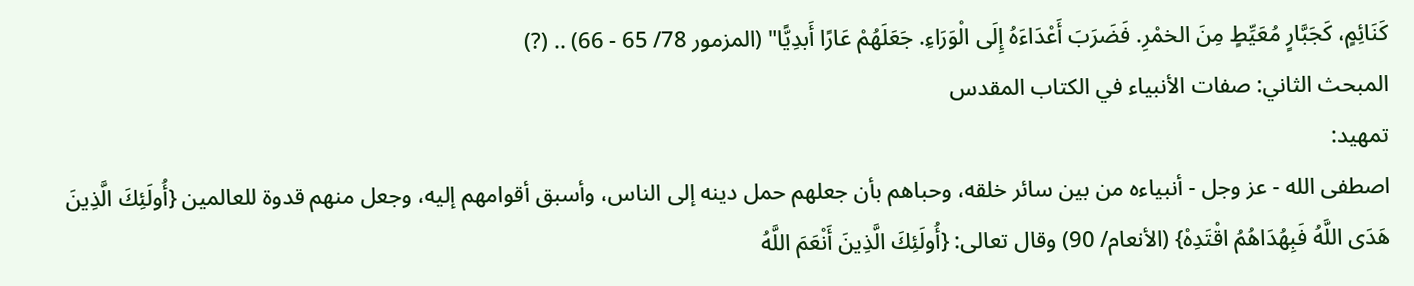كَنَائِمٍ، كَجَبَّارٍ مُعَيِّطٍ مِنَ الخمْرِ. فَضَرَبَ أَعْدَاءَهُ إِلَى الْوَرَاءِ. جَعَلَهُمْ عَارًا أَبدِيًّا" (المزمور 78/ 65 - 66) .. (?)
المبحث الثاني: صفات الأنبياء في الكتاب المقدس
تمهيد:
اصطفى الله - عز وجل - أنبياءه من بين سائر خلقه، وحباهم بأن جعلهم حمل دينه إلى الناس، وأسبق أقوامهم إليه، وجعل منهم قدوة للعالمين {أُولَئِكَ الَّذِينَ هَدَى اللَّهُ فَبِهُدَاهُمُ اقْتَدِهْ} (الأنعام/ 90) وقال تعالى: {أُولَئِكَ الَّذِينَ أَنْعَمَ اللَّهُ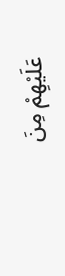عَلَيْهِمْ مِنَ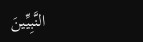النَّبِيِّينَ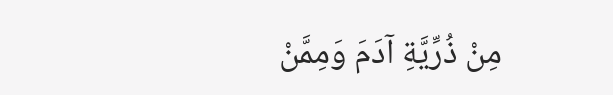مِنْ ذُرِّيَّةِ آدَمَ وَمِمَّنْ